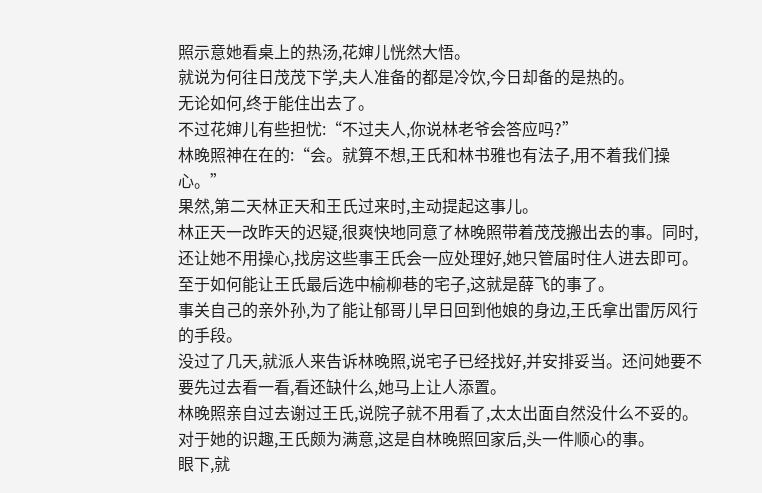照示意她看桌上的热汤,花婶儿恍然大悟。
就说为何往日茂茂下学,夫人准备的都是冷饮,今日却备的是热的。
无论如何,终于能住出去了。
不过花婶儿有些担忧:“不过夫人,你说林老爷会答应吗?”
林晚照神在在的:“会。就算不想,王氏和林书雅也有法子,用不着我们操心。”
果然,第二天林正天和王氏过来时,主动提起这事儿。
林正天一改昨天的迟疑,很爽快地同意了林晚照带着茂茂搬出去的事。同时,还让她不用操心,找房这些事王氏会一应处理好,她只管届时住人进去即可。
至于如何能让王氏最后选中榆柳巷的宅子,这就是薛飞的事了。
事关自己的亲外孙,为了能让郁哥儿早日回到他娘的身边,王氏拿出雷厉风行的手段。
没过了几天,就派人来告诉林晚照,说宅子已经找好,并安排妥当。还问她要不要先过去看一看,看还缺什么,她马上让人添置。
林晚照亲自过去谢过王氏,说院子就不用看了,太太出面自然没什么不妥的。
对于她的识趣,王氏颇为满意,这是自林晚照回家后,头一件顺心的事。
眼下,就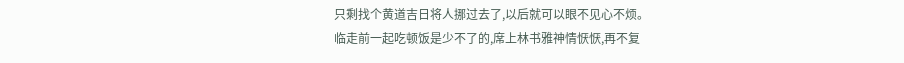只剩找个黄道吉日将人挪过去了,以后就可以眼不见心不烦。
临走前一起吃顿饭是少不了的,席上林书雅神情恹恹,再不复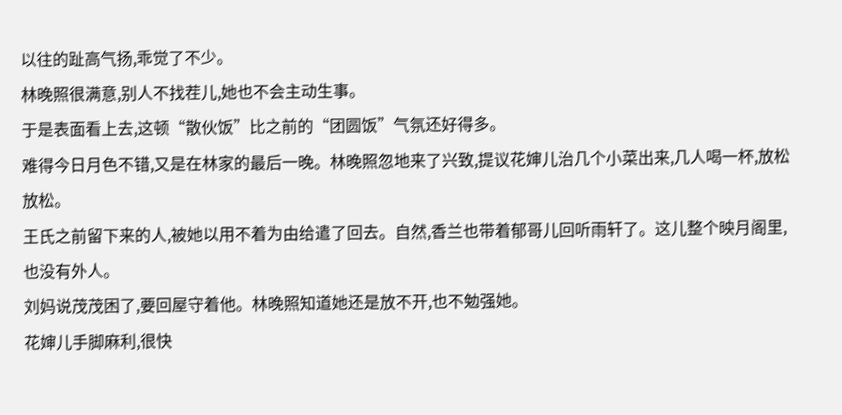以往的趾高气扬,乖觉了不少。
林晚照很满意,别人不找茬儿,她也不会主动生事。
于是表面看上去,这顿“散伙饭”比之前的“团圆饭”气氛还好得多。
难得今日月色不错,又是在林家的最后一晚。林晚照忽地来了兴致,提议花婶儿治几个小菜出来,几人喝一杯,放松放松。
王氏之前留下来的人,被她以用不着为由给遣了回去。自然,香兰也带着郁哥儿回听雨轩了。这儿整个映月阁里,也没有外人。
刘妈说茂茂困了,要回屋守着他。林晚照知道她还是放不开,也不勉强她。
花婶儿手脚麻利,很快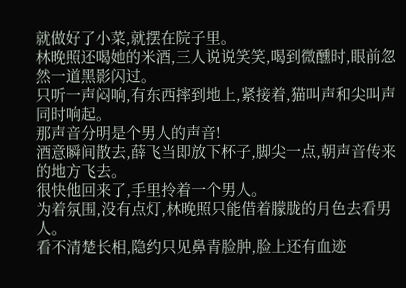就做好了小菜,就摆在院子里。
林晚照还喝她的米酒,三人说说笑笑,喝到微醺时,眼前忽然一道黑影闪过。
只听一声闷响,有东西摔到地上,紧接着,猫叫声和尖叫声同时响起。
那声音分明是个男人的声音!
酒意瞬间散去,薛飞当即放下杯子,脚尖一点,朝声音传来的地方飞去。
很快他回来了,手里拎着一个男人。
为着氛围,没有点灯,林晚照只能借着朦胧的月色去看男人。
看不清楚长相,隐约只见鼻青脸肿,脸上还有血迹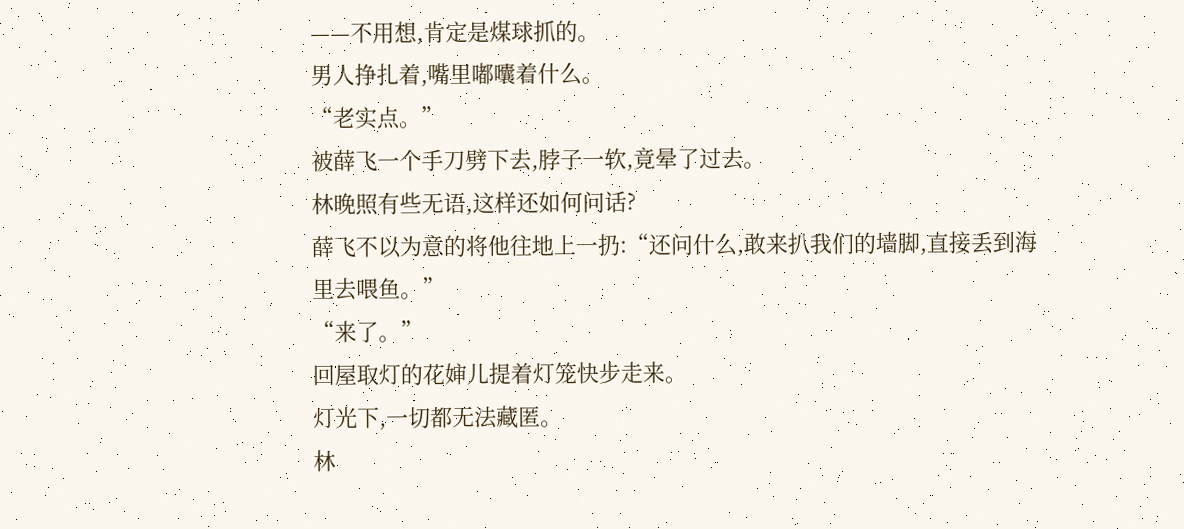——不用想,肯定是煤球抓的。
男人挣扎着,嘴里嘟囔着什么。
“老实点。”
被薛飞一个手刀劈下去,脖子一软,竟晕了过去。
林晚照有些无语,这样还如何问话?
薛飞不以为意的将他往地上一扔:“还问什么,敢来扒我们的墙脚,直接丢到海里去喂鱼。”
“来了。”
回屋取灯的花婶儿提着灯笼快步走来。
灯光下,一切都无法藏匿。
林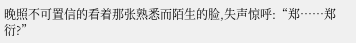晚照不可置信的看着那张熟悉而陌生的脸,失声惊呼:“郑……郑衍?”